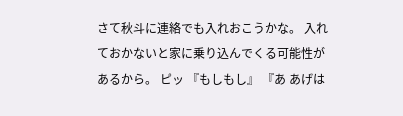さて秋斗に連絡でも入れおこうかな。 入れておかないと家に乗り込んでくる可能性があるから。 ピッ 『もしもし』 『あ あげは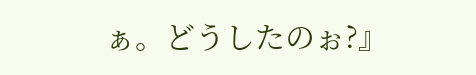ぁ。どうしたのぉ?』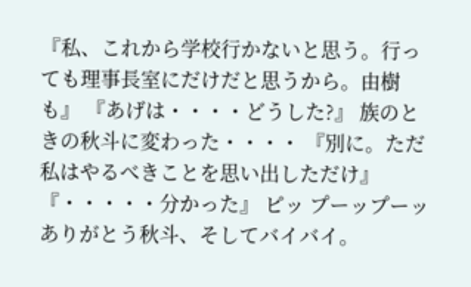『私、これから学校行かないと思う。行っても理事長室にだけだと思うから。由樹も』 『あげは・・・・どうした?』 族のときの秋斗に変わった・・・・ 『別に。ただ私はやるべきことを思い出しただけ』 『・・・・・分かった』 ピッ プーップーッ ありがとう秋斗、そしてバイバイ。